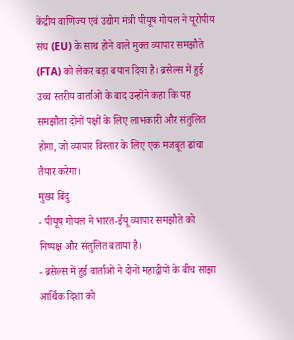केंद्रीय वाणिज्य एवं उद्योग मंत्री पीयूष गोयल ने यूरोपीय संघ (EU) के साथ होने वाले मुक्त व्यापार समझौते (FTA) को लेकर बड़ा बयान दिया है। ब्रसेल्स में हुई उच्च स्तरीय वार्ताओं के बाद उन्होंने कहा कि यह समझौता दोनों पक्षों के लिए लाभकारी और संतुलित होगा, जो व्यापार विस्तार के लिए एक मजबूत ढांचा तैयार करेगा।
मुख्य बिंदु
- पीयूष गोयल ने भारत-ईयू व्यापार समझौते को निष्पक्ष और संतुलित बताया है।
- ब्रसेल्स में हुई वार्ताओं ने दोनों महाद्वीपों के बीच साझा आर्थिक दिशा को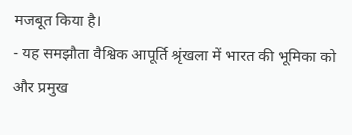मजबूत किया है।
- यह समझौता वैश्विक आपूर्ति श्रृंखला में भारत की भूमिका को और प्रमुख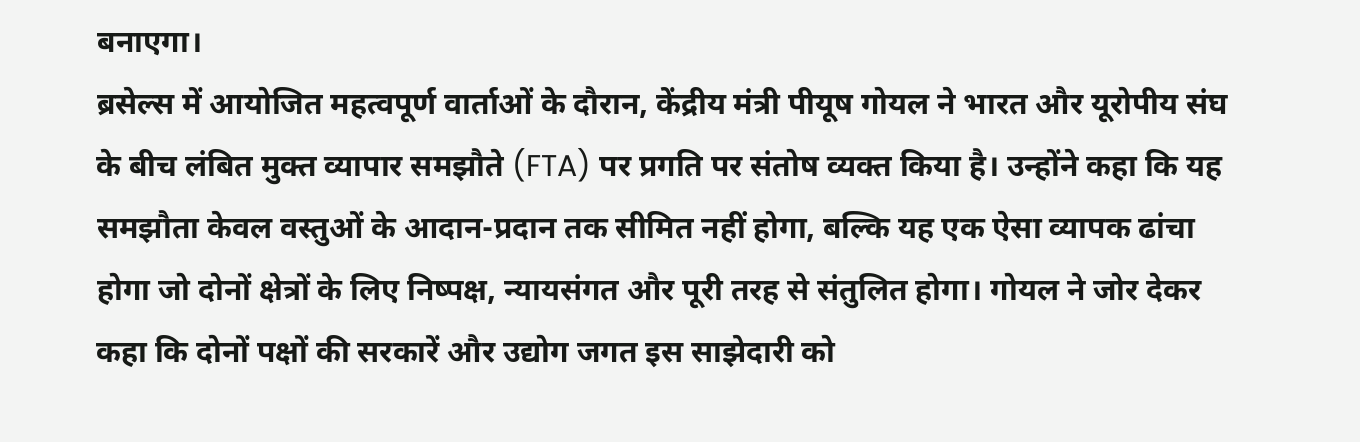बनाएगा।
ब्रसेल्स में आयोजित महत्वपूर्ण वार्ताओं के दौरान, केंद्रीय मंत्री पीयूष गोयल ने भारत और यूरोपीय संघ के बीच लंबित मुक्त व्यापार समझौते (FTA) पर प्रगति पर संतोष व्यक्त किया है। उन्होंने कहा कि यह समझौता केवल वस्तुओं के आदान-प्रदान तक सीमित नहीं होगा, बल्कि यह एक ऐसा व्यापक ढांचा होगा जो दोनों क्षेत्रों के लिए निष्पक्ष, न्यायसंगत और पूरी तरह से संतुलित होगा। गोयल ने जोर देकर कहा कि दोनों पक्षों की सरकारें और उद्योग जगत इस साझेदारी को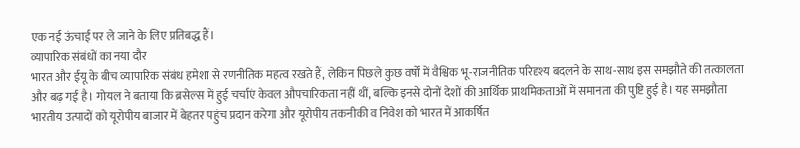एक नई ऊंचाई पर ले जाने के लिए प्रतिबद्ध हैं।
व्यापारिक संबंधों का नया दौर
भारत और ईयू के बीच व्यापारिक संबंध हमेशा से रणनीतिक महत्व रखते हैं, लेकिन पिछले कुछ वर्षों में वैश्विक भू-राजनीतिक परिदृश्य बदलने के साथ-साथ इस समझौते की तत्कालता और बढ़ गई है। गोयल ने बताया कि ब्रसेल्स में हुई चर्चाएं केवल औपचारिकता नहीं थीं, बल्कि इनसे दोनों देशों की आर्थिक प्राथमिकताओं में समानता की पुष्टि हुई है। यह समझौता भारतीय उत्पादों को यूरोपीय बाजार में बेहतर पहुंच प्रदान करेगा और यूरोपीय तकनीकी व निवेश को भारत में आकर्षित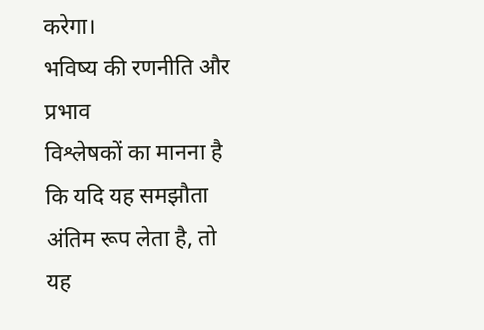करेगा।
भविष्य की रणनीति और प्रभाव
विश्लेषकों का मानना है कि यदि यह समझौता अंतिम रूप लेता है, तो यह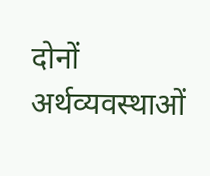दोनों अर्थव्यवस्थाओं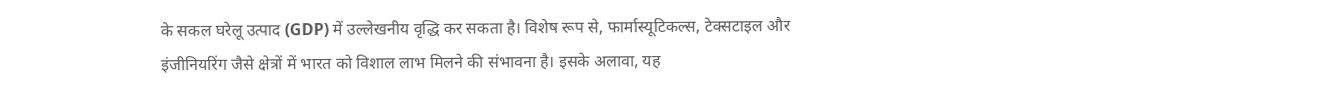के सकल घरेलू उत्पाद (GDP) में उल्लेखनीय वृद्धि कर सकता है। विशेष रूप से, फार्मास्यूटिकल्स, टेक्सटाइल और इंजीनियरिंग जैसे क्षेत्रों में भारत को विशाल लाभ मिलने की संभावना है। इसके अलावा, यह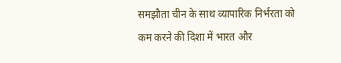समझौता चीन के साथ व्यापारिक निर्भरता को कम करने की दिशा में भारत और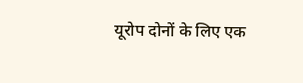यूरोप दोनों के लिए एक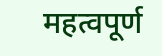महत्वपूर्ण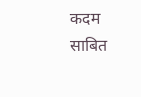कदम साबित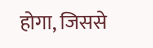होगा, जिससे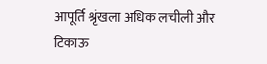आपूर्ति श्रृंखला अधिक लचीली और टिकाऊ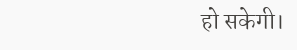हो सकेगी।